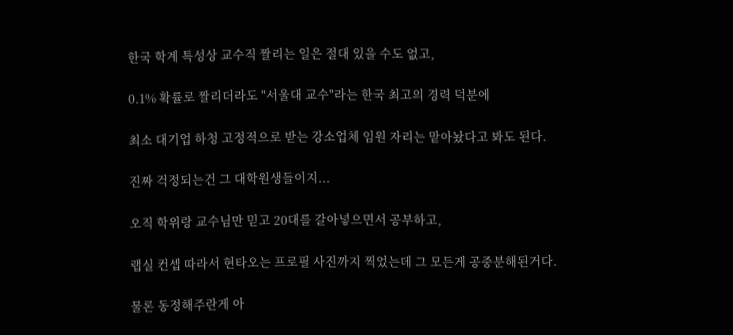한국 학계 특성상 교수직 짤리는 일은 절대 있을 수도 없고,

0.1% 확률로 짤리더라도 "서울대 교수"라는 한국 최고의 경력 덕분에

최소 대기업 하청 고정적으로 받는 강소업체 임원 자리는 맡아놨다고 봐도 된다.

진짜 걱정되는건 그 대학원생들이지...

오직 학위랑 교수님만 믿고 20대를 갈아넣으면서 공부하고,

랩실 컨셉 따라서 현타오는 프로필 사진까지 찍었는데 그 모든게 공중분해된거다.

물론 동정해주란게 아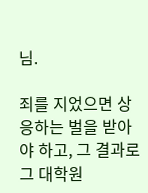님.

죄를 지었으면 상응하는 벌을 받아야 하고, 그 결과로 그 대학원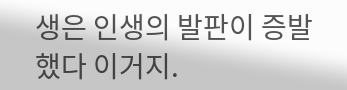생은 인생의 발판이 증발했다 이거지.